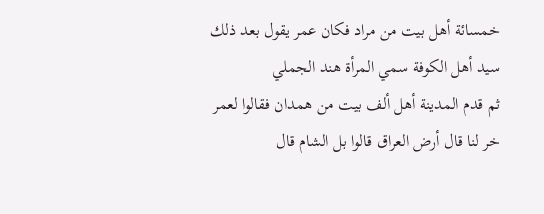خمسائة أهل بيت من مراد فكان عمر يقول بعد ذلك سيد أهل الكوفة سمي المرأة هند الجملي
ثم قدم المدينة أهل ألف بيت من همدان فقالوا لعمر خر لنا قال أرض العراق قالوا بل الشام قال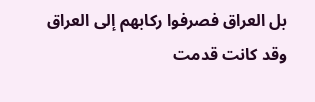بل العراق فصرفوا ركابهم إلى العراق
وقد كانت قدمت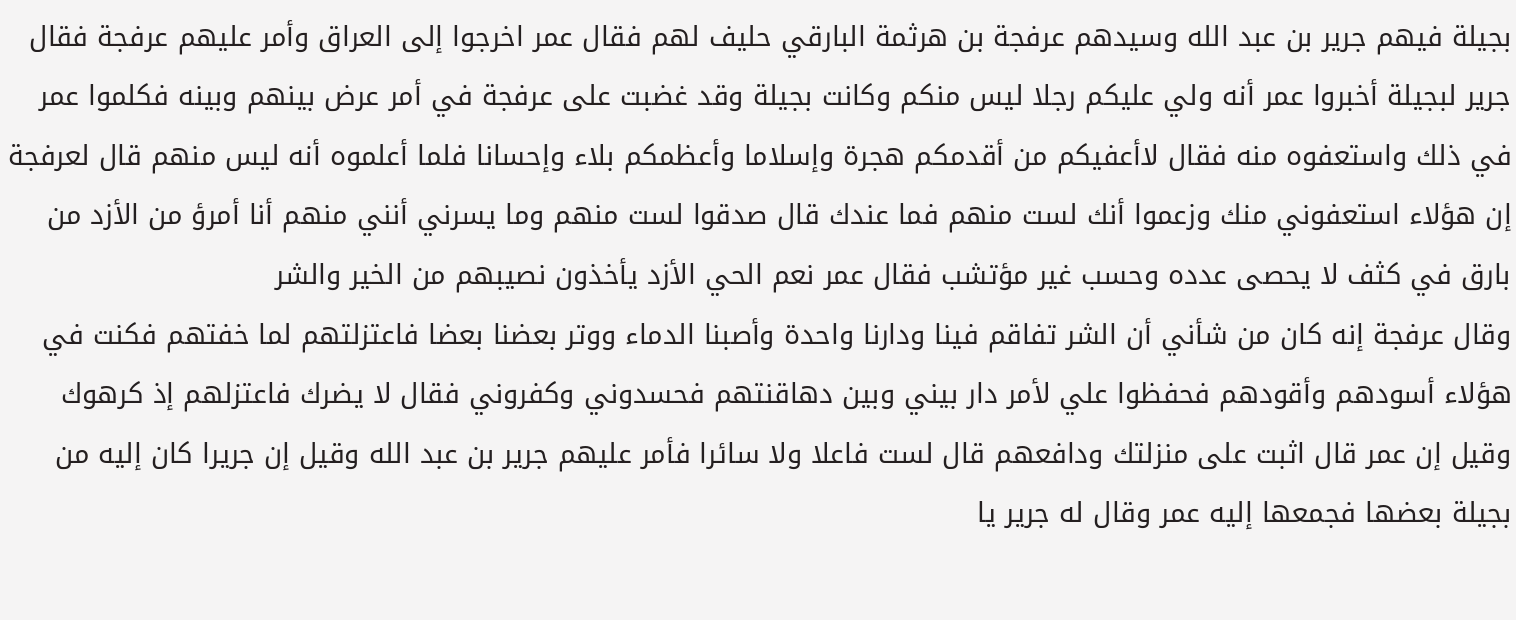بجيلة فيهم جرير بن عبد الله وسيدهم عرفجة بن هرثمة البارقي حليف لهم فقال عمر اخرجوا إلى العراق وأمر عليهم عرفجة فقال جرير لبجيلة أخبروا عمر أنه ولي عليكم رجلا ليس منكم وكانت بجيلة وقد غضبت على عرفجة في أمر عرض بينهم وبينه فكلموا عمر في ذلك واستعفوه منه فقال لاأعفيكم من أقدمكم هجرة وإسلاما وأعظمكم بلاء وإحسانا فلما أعلموه أنه ليس منهم قال لعرفجة إن هؤلاء استعفوني منك وزعموا أنك لست منهم فما عندك قال صدقوا لست منهم وما يسرني أنني منهم أنا أمرؤ من الأزد من بارق في كثف لا يحصى عدده وحسب غير مؤتشب فقال عمر نعم الحي الأزد يأخذون نصيبهم من الخير والشر
وقال عرفجة إنه كان من شأني أن الشر تفاقم فينا ودارنا واحدة وأصبنا الدماء ووتر بعضنا بعضا فاعتزلتهم لما خفتهم فكنت في هؤلاء أسودهم وأقودهم فحفظوا علي لأمر دار بيني وبين دهاقنتهم فحسدوني وكفروني فقال لا يضرك فاعتزلهم إذ كرهوك
وقيل إن عمر قال اثبت على منزلتك ودافعهم قال لست فاعلا ولا سائرا فأمر عليهم جرير بن عبد الله وقيل إن جريرا كان إليه من بجيلة بعضها فجمعها إليه عمر وقال له جرير يا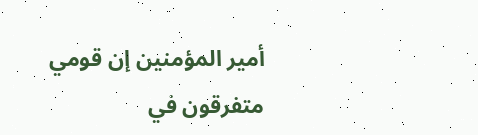أمير المؤمنين إن قومي متفرقون في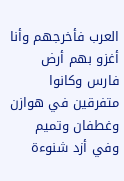العرب فأخرجهم وأنا أغزو بهم أرض فارس وكانوا متفرقين في هوازن وغطفان وتميم وفي أزد شنوءة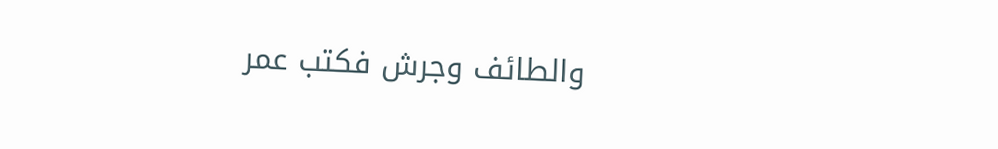والطائف وجرش فكتب عمر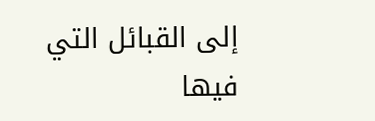إلى القبائل التي فيها